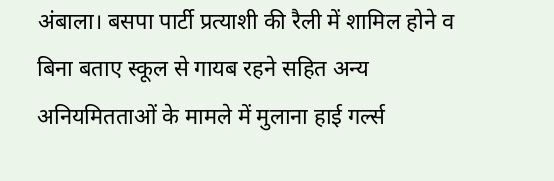अंबाला। बसपा पार्टी प्रत्याशी की रैली में शामिल होने व बिना बताए स्कूल से गायब रहने सहित अन्य अनियमितताओं के मामले में मुलाना हाई गर्ल्स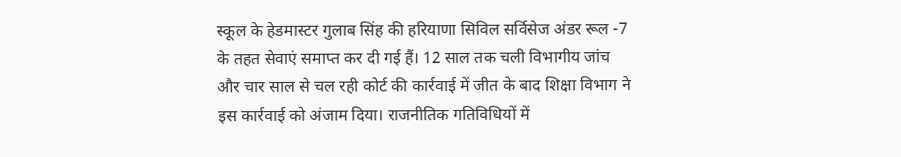स्कूल के हेडमास्टर गुलाब सिंह की हरियाणा सिविल सर्विसेज अंडर रूल -7 के तहत सेवाएं समाप्त कर दी गई हैं। 12 साल तक चली विभागीय जांच और चार साल से चल रही कोर्ट की कार्रवाई में जीत के बाद शिक्षा विभाग ने इस कार्रवाई को अंजाम दिया। राजनीतिक गतिविधियों में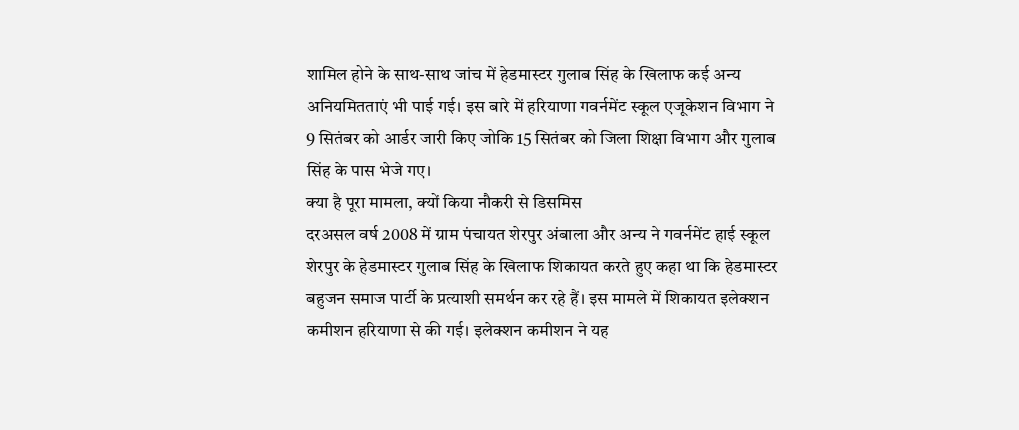शामिल होने के साथ-साथ जांच में हेडमास्टर गुलाब सिंह के खिलाफ कई अन्य अनियमितताएं भी पाई गई। इस बारे में हरियाणा गवर्नमेंट स्कूल एजूकेशन विभाग ने 9 सितंबर को आर्डर जारी किए जोकि 15 सितंबर को जिला शिक्षा विभाग और गुलाब सिंह के पास भेजे गए।
क्या है पूरा मामला, क्यों किया नौकरी से डिसमिस
दरअसल वर्ष 2008 में ग्राम पंचायत शेरपुर अंबाला और अन्य ने गवर्नमेंट हाई स्कूल शेरपुर के हेडमास्टर गुलाब सिंह के खिलाफ शिकायत करते हुए कहा था कि हेडमास्टर बहुजन समाज पार्टी के प्रत्याशी समर्थन कर रहे हैं। इस मामले में शिकायत इलेक्शन कमीशन हरियाणा से की गई। इलेक्शन कमीशन ने यह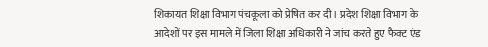शिकायत शिक्षा विभाग पंचकूला को प्रेषित कर दी। प्रदेश शिक्षा विभाग के आदेशों पर इस मामले में जिला शिक्षा अधिकारी ने जांच करते हुए फैक्ट एंड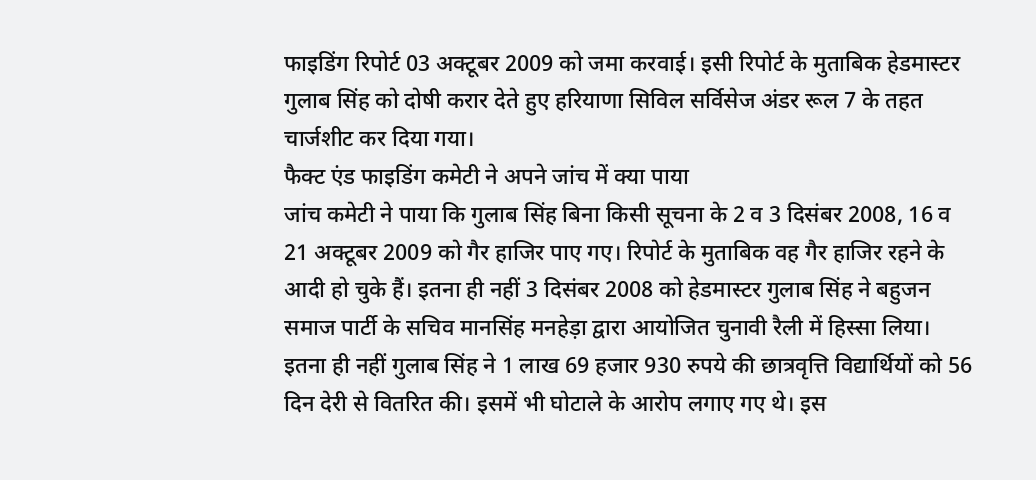फाइडिंग रिपोर्ट 03 अक्टूबर 2009 को जमा करवाई। इसी रिपोर्ट के मुताबिक हेडमास्टर गुलाब सिंह को दोषी करार देते हुए हरियाणा सिविल सर्विसेज अंडर रूल 7 के तहत चार्जशीट कर दिया गया।
फैक्ट एंड फाइडिंग कमेटी ने अपने जांच में क्या पाया
जांच कमेटी ने पाया कि गुलाब सिंह बिना किसी सूचना के 2 व 3 दिसंबर 2008, 16 व 21 अक्टूबर 2009 को गैर हाजिर पाए गए। रिपोर्ट के मुताबिक वह गैर हाजिर रहने के आदी हो चुके हैं। इतना ही नहीं 3 दिसंबर 2008 को हेडमास्टर गुलाब सिंह ने बहुजन समाज पार्टी के सचिव मानसिंह मनहेड़ा द्वारा आयोजित चुनावी रैली में हिस्सा लिया। इतना ही नहीं गुलाब सिंह ने 1 लाख 69 हजार 930 रुपये की छात्रवृत्ति विद्यार्थियों को 56 दिन देरी से वितरित की। इसमें भी घोटाले के आरोप लगाए गए थे। इस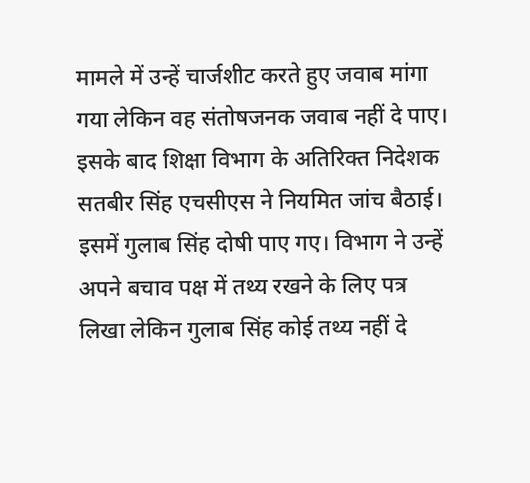मामले में उन्हें चार्जशीट करते हुए जवाब मांगा गया लेकिन वह संतोषजनक जवाब नहीं दे पाए। इसके बाद शिक्षा विभाग के अतिरिक्त निदेशक सतबीर सिंह एचसीएस ने नियमित जांच बैठाई। इसमें गुलाब सिंह दोषी पाए गए। विभाग ने उन्हें अपने बचाव पक्ष में तथ्य रखने के लिए पत्र लिखा लेकिन गुलाब सिंह कोई तथ्य नहीं दे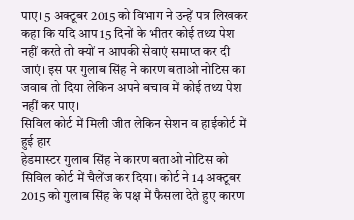पाए। 5 अक्टूबर 2015 को विभाग ने उन्हें पत्र लिखकर कहा कि यदि आप 15 दिनों के भीतर कोई तथ्य पेश नहीं करते तो क्यों न आपकी सेवाएं समाप्त कर दी जाएं। इस पर गुलाब सिंह ने कारण बताओ नोटिस का जवाब तो दिया लेकिन अपने बचाव में कोई तथ्य पेश नहीं कर पाए।
सिविल कोर्ट में मिली जीत लेकिन सेशन व हाईकोर्ट में हुई हार
हेडमास्टर गुलाब सिंह ने कारण बताओ नोटिस को सिविल कोर्ट में चैलेंज कर दिया। कोर्ट ने 14 अक्टूबर 2015 को गुलाब सिंह के पक्ष में फैसला देते हुए कारण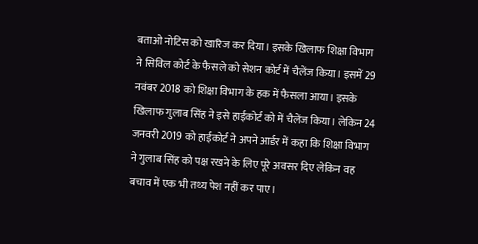बताओ नोटिस को खारिज कर दिया। इसके खिलाफ शिक्षा विभाग ने सिविल कोर्ट के फैसले को सेशन कोर्ट में चैलेंज किया। इसमें 29 नवंबर 2018 को शिक्षा विभाग के हक में फैसला आया। इसके खिलाफ गुलाब सिंह ने इसे हाईकोर्ट को में चैलेंज किया। लेकिन 24 जनवरी 2019 को हाईकोर्ट ने अपने आर्डर में कहा कि शिक्षा विभाग ने गुलाब सिंह को पक्ष रखने के लिए पूरे अवसर दिए लेकिन वह बचाव में एक भी तथ्य पेश नहीं कर पाए।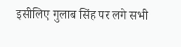इसीलिए गुलाब सिंह पर लगे सभी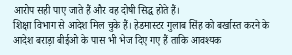आरोप सही पाए जाते हैं और वह दोषी सिद्ध होते हैं।
शिक्षा विभाग से आदेश मिल चुके हैं। हेडमास्टर गुलाब सिंह को बर्खास्त करने के आदेश बराड़ा बीईओ के पास भी भेज दिए गए हैं ताकि आवश्यक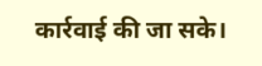कार्रवाई की जा सके।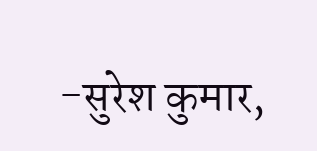-सुरेश कुमार,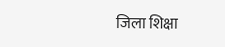जिला शिक्षा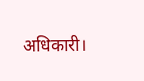अधिकारी।